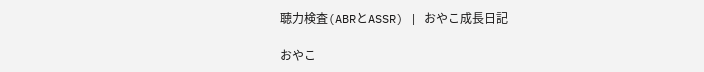聴力検査(ABRとASSR) | おやこ成長日記

おやこ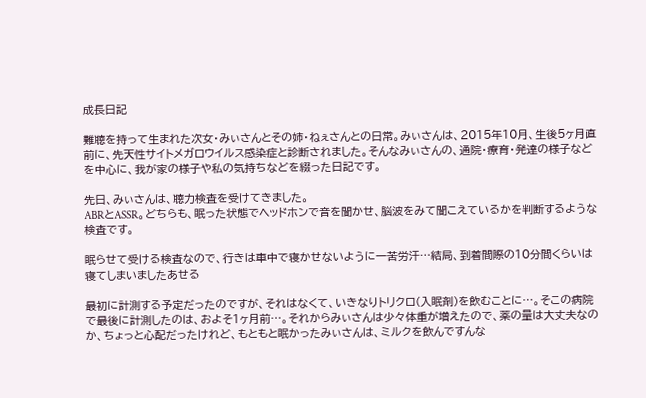成長日記

難聴を持って生まれた次女・みぃさんとその姉・ねぇさんとの日常。みぃさんは、2015年10月、生後5ヶ月直前に、先天性サイトメガロウイルス感染症と診断されました。そんなみぃさんの、通院・療育・発達の様子などを中心に、我が家の様子や私の気持ちなどを綴った日記です。

先日、みぃさんは、聴力検査を受けてきました。
ABRとASSR。どちらも、眠った状態でヘッドホンで音を聞かせ、脳波をみて聞こえているかを判断するような検査です。

眠らせて受ける検査なので、行きは車中で寝かせないように一苦労汗…結局、到着間際の10分間くらいは寝てしまいましたあせる

最初に計測する予定だったのですが、それはなくて、いきなりトリクロ(入眠剤)を飲むことに…。そこの病院で最後に計測したのは、およそ1ヶ月前…。それからみぃさんは少々体重が増えたので、薬の量は大丈夫なのか、ちょっと心配だったけれど、もともと眠かったみぃさんは、ミルクを飲んですんな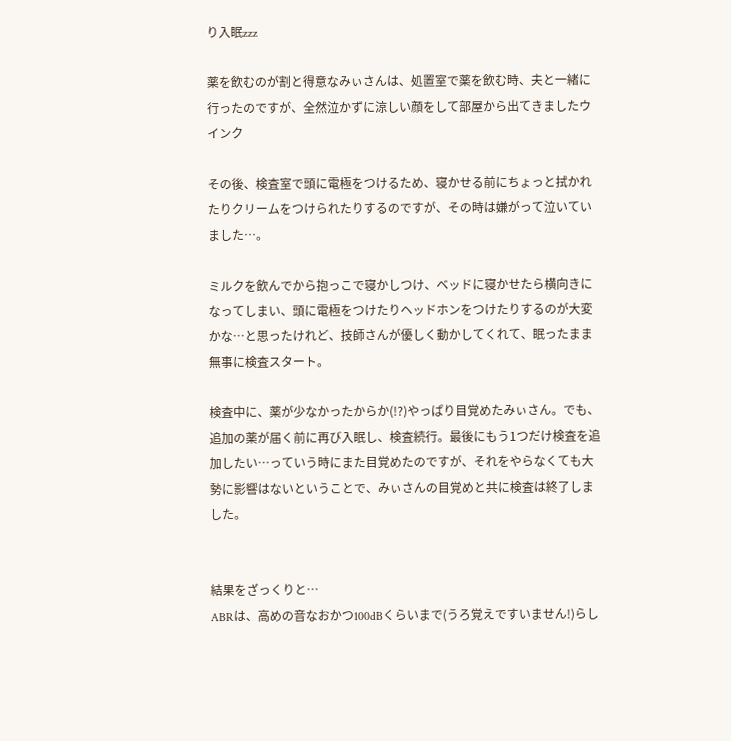り入眠zzz

薬を飲むのが割と得意なみぃさんは、処置室で薬を飲む時、夫と一緒に行ったのですが、全然泣かずに涼しい顔をして部屋から出てきましたウインク

その後、検査室で頭に電極をつけるため、寝かせる前にちょっと拭かれたりクリームをつけられたりするのですが、その時は嫌がって泣いていました…。

ミルクを飲んでから抱っこで寝かしつけ、ベッドに寝かせたら横向きになってしまい、頭に電極をつけたりヘッドホンをつけたりするのが大変かな…と思ったけれど、技師さんが優しく動かしてくれて、眠ったまま無事に検査スタート。

検査中に、薬が少なかったからか(!?)やっぱり目覚めたみぃさん。でも、追加の薬が届く前に再び入眠し、検査続行。最後にもう1つだけ検査を追加したい…っていう時にまた目覚めたのですが、それをやらなくても大勢に影響はないということで、みぃさんの目覚めと共に検査は終了しました。


結果をざっくりと…
ABRは、高めの音なおかつ100dBくらいまで(うろ覚えですいません!)らし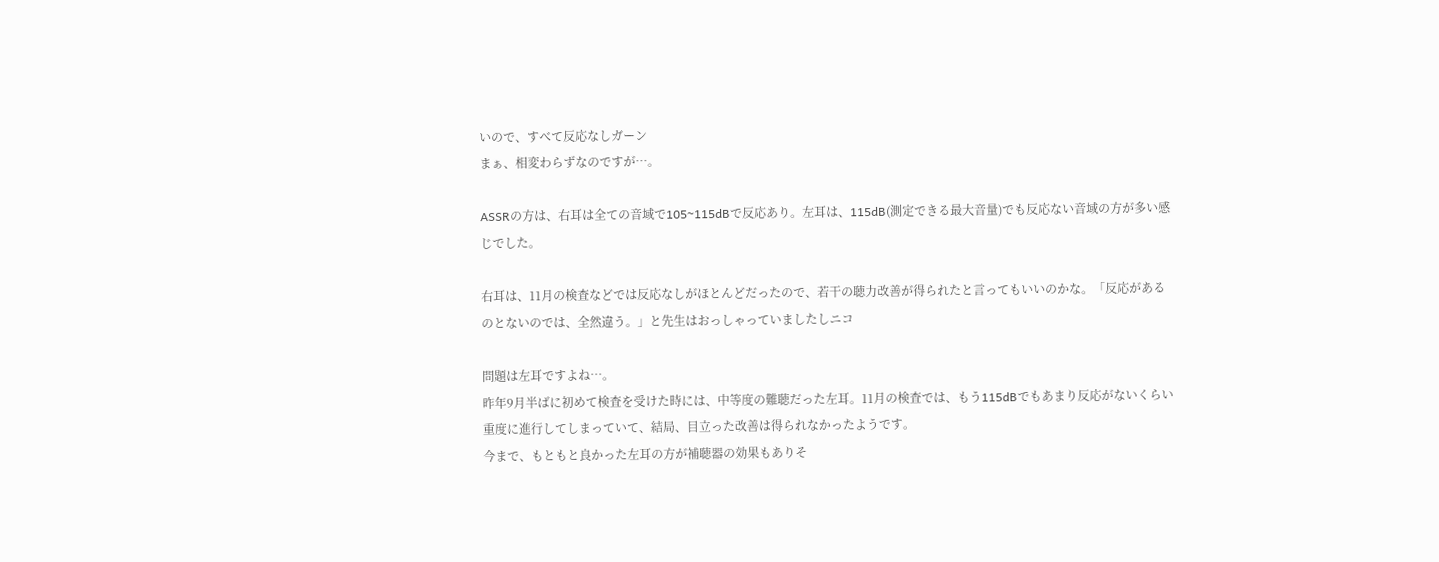いので、すべて反応なしガーン
まぁ、相変わらずなのですが…。

ASSRの方は、右耳は全ての音域で105~115dBで反応あり。左耳は、115dB(測定できる最大音量)でも反応ない音域の方が多い感じでした。

右耳は、11月の検査などでは反応なしがほとんどだったので、若干の聴力改善が得られたと言ってもいいのかな。「反応があるのとないのでは、全然違う。」と先生はおっしゃっていましたしニコ

問題は左耳ですよね…。
昨年9月半ばに初めて検査を受けた時には、中等度の難聴だった左耳。11月の検査では、もう115dBでもあまり反応がないくらい重度に進行してしまっていて、結局、目立った改善は得られなかったようです。
今まで、もともと良かった左耳の方が補聴器の効果もありそ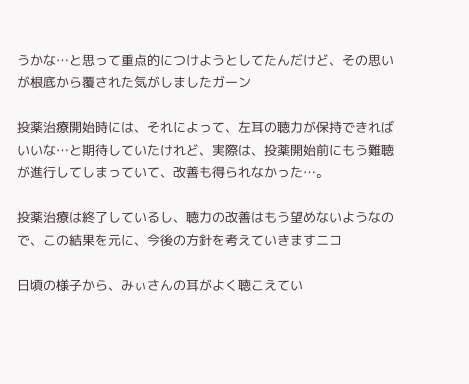うかな…と思って重点的につけようとしてたんだけど、その思いが根底から覆された気がしましたガーン

投薬治療開始時には、それによって、左耳の聴力が保持できればいいな…と期待していたけれど、実際は、投薬開始前にもう難聴が進行してしまっていて、改善も得られなかった…。

投薬治療は終了しているし、聴力の改善はもう望めないようなので、この結果を元に、今後の方針を考えていきますニコ

日頃の様子から、みぃさんの耳がよく聴こえてい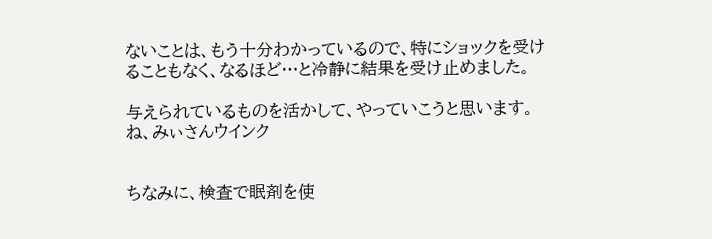ないことは、もう十分わかっているので、特にショックを受けることもなく、なるほど…と冷静に結果を受け止めました。

与えられているものを活かして、やっていこうと思います。ね、みぃさんウインク


ちなみに、検査で眠剤を使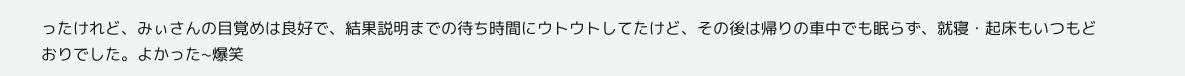ったけれど、みぃさんの目覚めは良好で、結果説明までの待ち時間にウトウトしてたけど、その後は帰りの車中でも眠らず、就寝・起床もいつもどおりでした。よかった~爆笑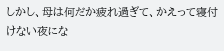しかし、母は何だか疲れ過ぎて、かえって寝付けない夜にな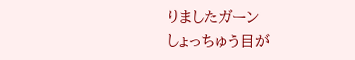りましたガーン
しょっちゅう目が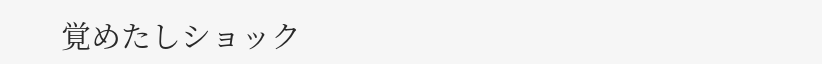覚めたしショック